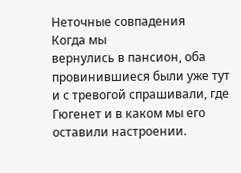Неточные совпадения
Когда мы
вернулись в пансион, оба провинившиеся были уже тут и с тревогой спрашивали, где Гюгенет и в каком мы его оставили настроении.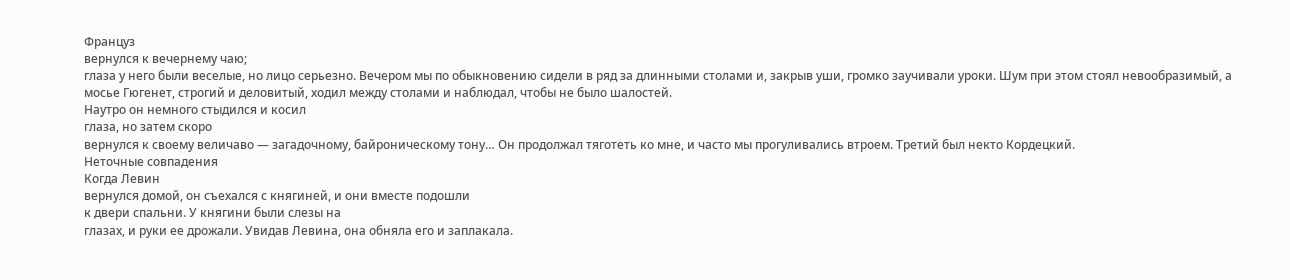Француз
вернулся к вечернему чаю;
глаза у него были веселые, но лицо серьезно. Вечером мы по обыкновению сидели в ряд за длинными столами и, закрыв уши, громко заучивали уроки. Шум при этом стоял невообразимый, а мосье Гюгенет, строгий и деловитый, ходил между столами и наблюдал, чтобы не было шалостей.
Наутро он немного стыдился и косил
глаза, но затем скоро
вернулся к своему величаво — загадочному, байроническому тону… Он продолжал тяготеть ко мне, и часто мы прогуливались втроем. Третий был некто Кордецкий.
Неточные совпадения
Когда Левин
вернулся домой, он съехался с княгиней, и они вместе подошли
к двери спальни. У княгини были слезы на
глазах, и руки ее дрожали. Увидав Левина, она обняла его и заплакала.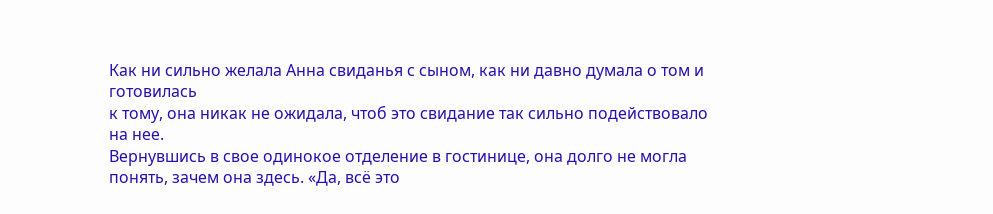Как ни сильно желала Анна свиданья с сыном, как ни давно думала о том и готовилась
к тому, она никак не ожидала, чтоб это свидание так сильно подействовало на нее.
Вернувшись в свое одинокое отделение в гостинице, она долго не могла понять, зачем она здесь. «Да, всё это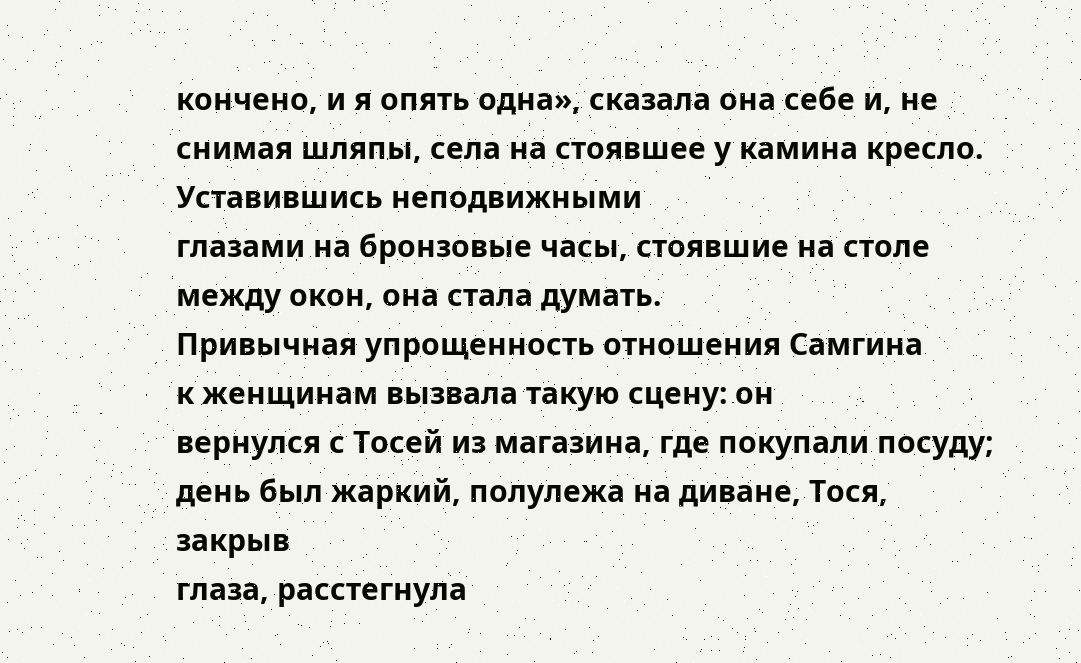кончено, и я опять одна», сказала она себе и, не снимая шляпы, села на стоявшее у камина кресло. Уставившись неподвижными
глазами на бронзовые часы, стоявшие на столе между окон, она стала думать.
Привычная упрощенность отношения Самгина
к женщинам вызвала такую сцену: он
вернулся с Тосей из магазина, где покупали посуду; день был жаркий, полулежа на диване, Тося, закрыв
глаза, расстегнула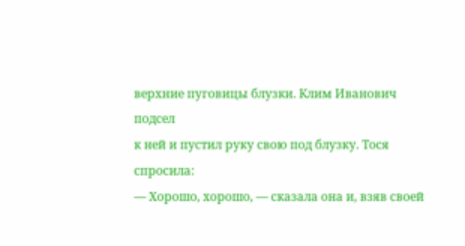верхние пуговицы блузки. Клим Иванович подсел
к ней и пустил руку свою под блузку. Тося спросила:
— Хорошо, хорошо, — сказала она и, взяв своей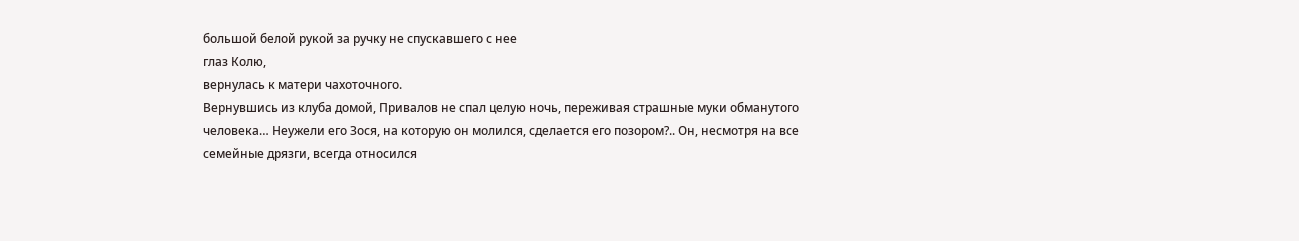большой белой рукой за ручку не спускавшего с нее
глаз Колю,
вернулась к матери чахоточного.
Вернувшись из клуба домой, Привалов не спал целую ночь, переживая страшные муки обманутого человека… Неужели его Зося, на которую он молился, сделается его позором?.. Он, несмотря на все семейные дрязги, всегда относился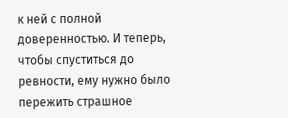к ней с полной доверенностью. И теперь, чтобы спуститься до ревности, ему нужно было пережить страшное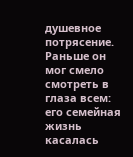душевное потрясение. Раньше он мог смело смотреть в
глаза всем: его семейная жизнь касалась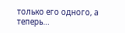только его одного, а теперь…